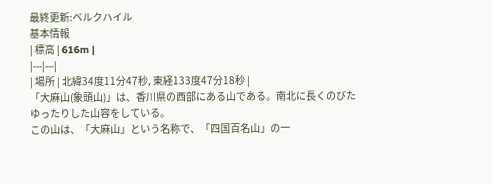最終更新:ベルクハイル
基本情報
| 標高 | 616m |
|---|---|
| 場所 | 北緯34度11分47秒, 東経133度47分18秒 |
「大麻山(象頭山)」は、香川県の西部にある山である。南北に長くのびたゆったりした山容をしている。
この山は、「大麻山」という名称で、「四国百名山」の一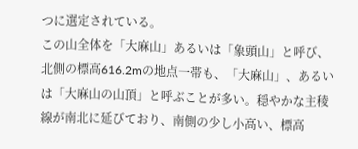つに選定されている。
この山全体を「大麻山」あるいは「象頭山」と呼び、北側の標高616.2mの地点一帯も、「大麻山」、あるいは「大麻山の山頂」と呼ぶことが多い。穏やかな主稜線が南北に延びており、南側の少し小高い、標高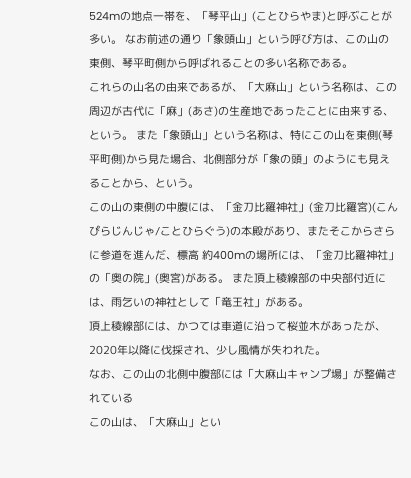524mの地点一帯を、「琴平山」(ことひらやま)と呼ぶことが多い。 なお前述の通り「象頭山」という呼び方は、この山の東側、琴平町側から呼ばれることの多い名称である。
これらの山名の由来であるが、「大麻山」という名称は、この周辺が古代に「麻」(あさ)の生産地であったことに由来する、という。 また「象頭山」という名称は、特にこの山を東側(琴平町側)から見た場合、北側部分が「象の頭」のようにも見えることから、という。
この山の東側の中腹には、「金刀比羅神社」(金刀比羅宮)(こんぴらじんじゃ/ことひらぐう)の本殿があり、またそこからさらに参道を進んだ、標高 約400mの場所には、「金刀比羅神社」の「奥の院」(奥宮)がある。 また頂上稜線部の中央部付近には、雨乞いの神社として「竜王社」がある。
頂上稜線部には、かつては車道に沿って桜並木があったが、2020年以降に伐採され、少し風情が失われた。
なお、この山の北側中腹部には「大麻山キャンプ場」が整備されている
この山は、「大麻山」とい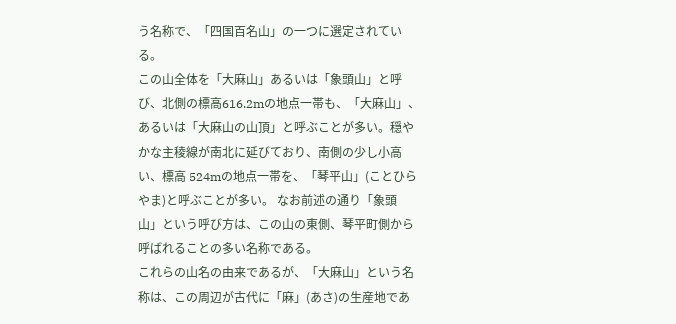う名称で、「四国百名山」の一つに選定されている。
この山全体を「大麻山」あるいは「象頭山」と呼び、北側の標高616.2mの地点一帯も、「大麻山」、あるいは「大麻山の山頂」と呼ぶことが多い。穏やかな主稜線が南北に延びており、南側の少し小高い、標高 524mの地点一帯を、「琴平山」(ことひらやま)と呼ぶことが多い。 なお前述の通り「象頭山」という呼び方は、この山の東側、琴平町側から呼ばれることの多い名称である。
これらの山名の由来であるが、「大麻山」という名称は、この周辺が古代に「麻」(あさ)の生産地であ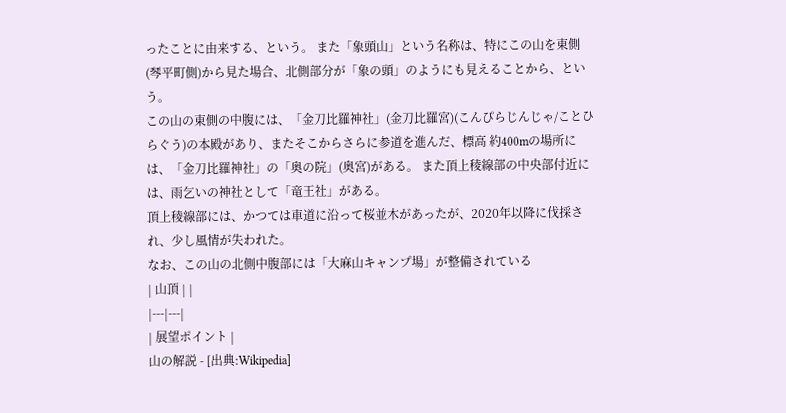ったことに由来する、という。 また「象頭山」という名称は、特にこの山を東側(琴平町側)から見た場合、北側部分が「象の頭」のようにも見えることから、という。
この山の東側の中腹には、「金刀比羅神社」(金刀比羅宮)(こんぴらじんじゃ/ことひらぐう)の本殿があり、またそこからさらに参道を進んだ、標高 約400mの場所には、「金刀比羅神社」の「奥の院」(奥宮)がある。 また頂上稜線部の中央部付近には、雨乞いの神社として「竜王社」がある。
頂上稜線部には、かつては車道に沿って桜並木があったが、2020年以降に伐採され、少し風情が失われた。
なお、この山の北側中腹部には「大麻山キャンプ場」が整備されている
| 山頂 | |
|---|---|
| 展望ポイント |
山の解説 - [出典:Wikipedia]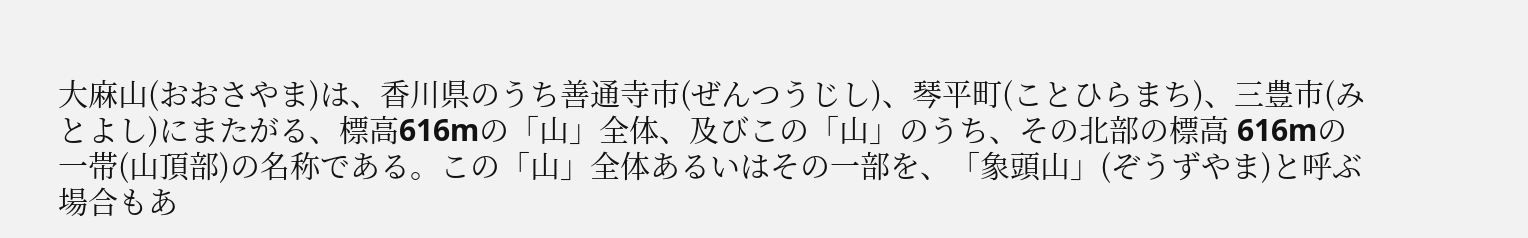大麻山(おおさやま)は、香川県のうち善通寺市(ぜんつうじし)、琴平町(ことひらまち)、三豊市(みとよし)にまたがる、標高616mの「山」全体、及びこの「山」のうち、その北部の標高 616mの一帯(山頂部)の名称である。この「山」全体あるいはその一部を、「象頭山」(ぞうずやま)と呼ぶ場合もあ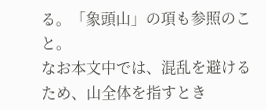る。「象頭山」の項も参照のこと。
なお本文中では、混乱を避けるため、山全体を指すとき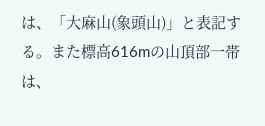は、「大麻山(象頭山)」と表記する。また標高616mの山頂部一帯は、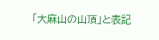「大麻山の山頂」と表記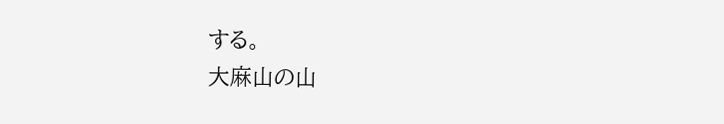する。
大麻山の山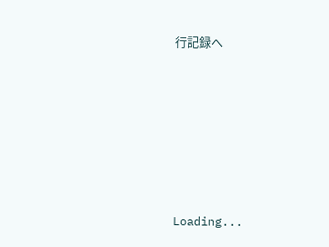行記録へ










Loading...